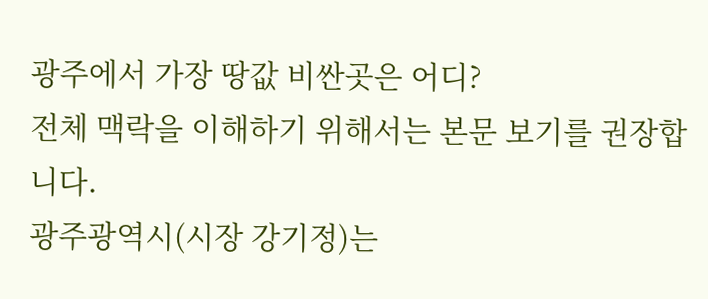광주에서 가장 땅값 비싼곳은 어디?
전체 맥락을 이해하기 위해서는 본문 보기를 권장합니다.
광주광역시(시장 강기정)는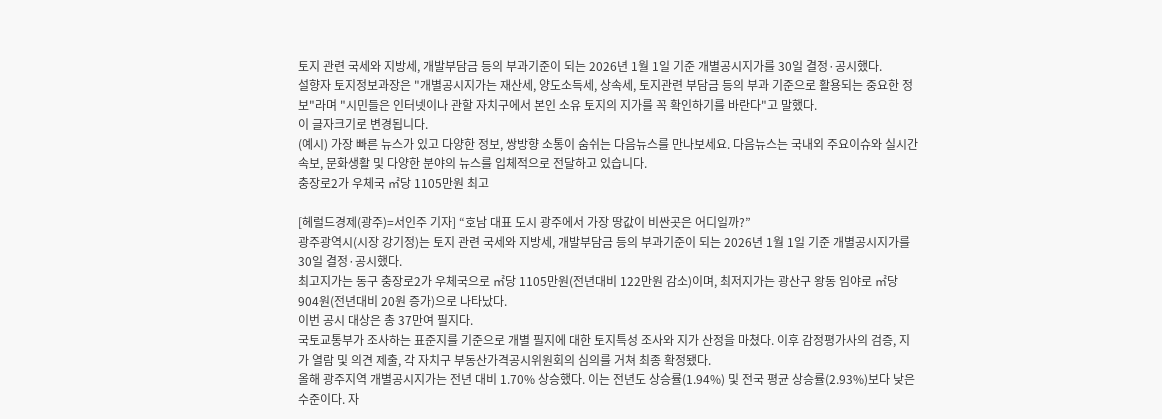토지 관련 국세와 지방세, 개발부담금 등의 부과기준이 되는 2026년 1월 1일 기준 개별공시지가를 30일 결정·공시했다.
설향자 토지정보과장은 "개별공시지가는 재산세, 양도소득세, 상속세, 토지관련 부담금 등의 부과 기준으로 활용되는 중요한 정보"라며 "시민들은 인터넷이나 관할 자치구에서 본인 소유 토지의 지가를 꼭 확인하기를 바란다"고 말했다.
이 글자크기로 변경됩니다.
(예시) 가장 빠른 뉴스가 있고 다양한 정보, 쌍방향 소통이 숨쉬는 다음뉴스를 만나보세요. 다음뉴스는 국내외 주요이슈와 실시간 속보, 문화생활 및 다양한 분야의 뉴스를 입체적으로 전달하고 있습니다.
충장로2가 우체국 ㎡당 1105만원 최고

[헤럴드경제(광주)=서인주 기자] “호남 대표 도시 광주에서 가장 땅값이 비싼곳은 어디일까?”
광주광역시(시장 강기정)는 토지 관련 국세와 지방세, 개발부담금 등의 부과기준이 되는 2026년 1월 1일 기준 개별공시지가를 30일 결정·공시했다.
최고지가는 동구 충장로2가 우체국으로 ㎡당 1105만원(전년대비 122만원 감소)이며, 최저지가는 광산구 왕동 임야로 ㎡당 904원(전년대비 20원 증가)으로 나타났다.
이번 공시 대상은 총 37만여 필지다.
국토교통부가 조사하는 표준지를 기준으로 개별 필지에 대한 토지특성 조사와 지가 산정을 마쳤다. 이후 감정평가사의 검증, 지가 열람 및 의견 제출, 각 자치구 부동산가격공시위원회의 심의를 거쳐 최종 확정됐다.
올해 광주지역 개별공시지가는 전년 대비 1.70% 상승했다. 이는 전년도 상승률(1.94%) 및 전국 평균 상승률(2.93%)보다 낮은 수준이다. 자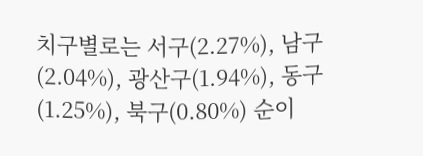치구별로는 서구(2.27%), 남구(2.04%), 광산구(1.94%), 동구(1.25%), 북구(0.80%) 순이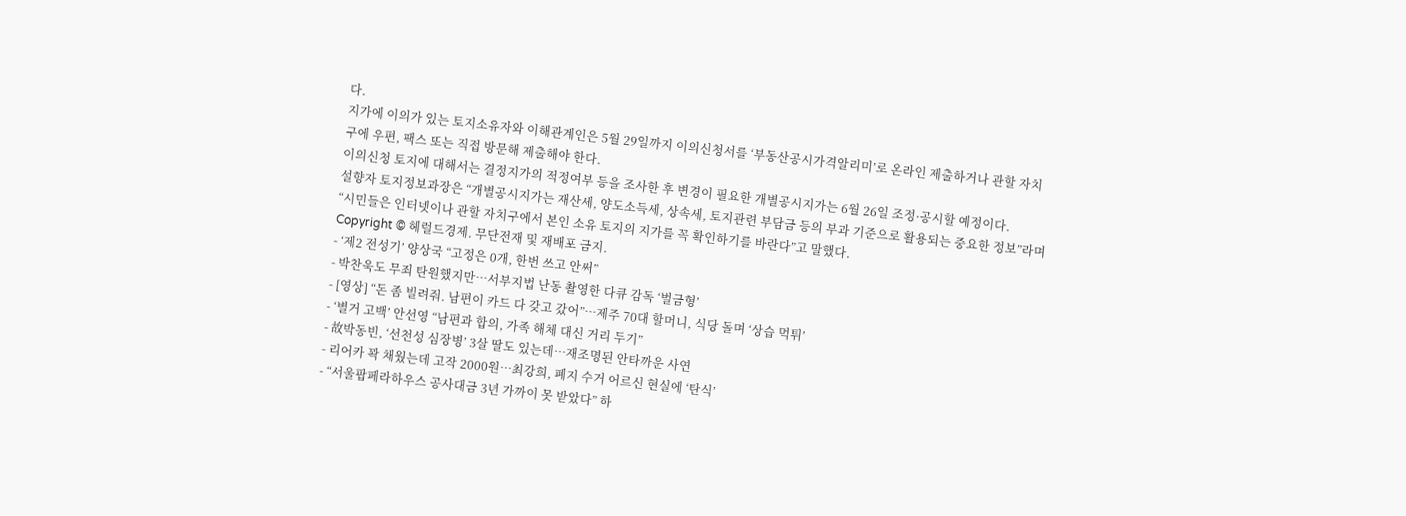다.
지가에 이의가 있는 토지소유자와 이해관계인은 5월 29일까지 이의신청서를 ‘부동산공시가격알리미’로 온라인 제출하거나 관할 자치구에 우편, 팩스 또는 직접 방문해 제출해야 한다.
이의신청 토지에 대해서는 결정지가의 적정여부 등을 조사한 후 변경이 필요한 개별공시지가는 6월 26일 조정·공시할 예정이다.
설향자 토지정보과장은 “개별공시지가는 재산세, 양도소득세, 상속세, 토지관련 부담금 등의 부과 기준으로 활용되는 중요한 정보”라며 “시민들은 인터넷이나 관할 자치구에서 본인 소유 토지의 지가를 꼭 확인하기를 바란다”고 말했다.
Copyright © 헤럴드경제. 무단전재 및 재배포 금지.
- ‘제2 전성기’ 양상국 “고정은 0개, 한번 쓰고 안써”
- 박찬욱도 무죄 탄원했지만…서부지법 난동 촬영한 다큐 감독 ‘벌금형’
- [영상] “돈 좀 빌려줘. 남편이 카드 다 갖고 갔어”…제주 70대 할머니, 식당 돌며 ‘상습 먹튀’
- ‘별거 고백’ 안선영 “남편과 합의, 가족 해체 대신 거리 두기”
- 故박동빈, ‘선천성 심장병’ 3살 딸도 있는데…재조명된 안타까운 사연
- 리어카 꽉 채웠는데 고작 2000원…최강희, 폐지 수거 어르신 현실에 ‘탄식’
- “서울팝페라하우스 공사대금 3년 가까이 못 받았다” 하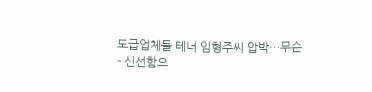도급업체들 테너 임형주씨 압박…무슨
- 신선함으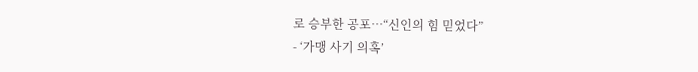로 승부한 공포…“신인의 힘 믿었다”
- ‘가맹 사기 의혹’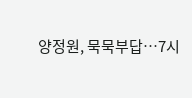양정원, 묵묵부답…7시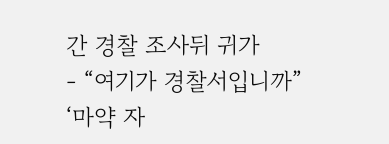간 경찰 조사뒤 귀가
- “여기가 경찰서입니까” ‘마약 자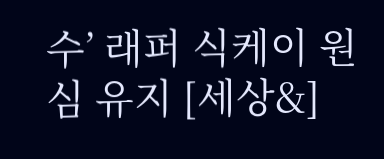수’ 래퍼 식케이 원심 유지 [세상&]